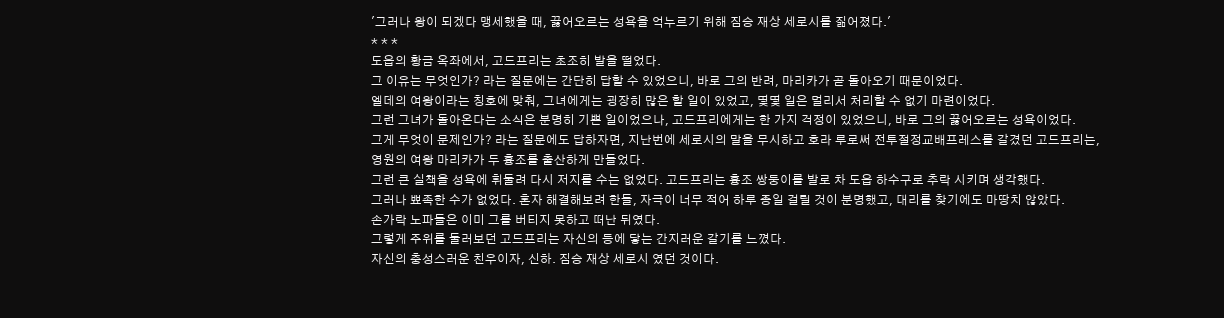'그러나 왕이 되겠다 맹세했을 때, 끓어오르는 성욕을 억누르기 위해 짐승 재상 세로시를 짊어졌다.'
* * *
도읍의 황금 옥좌에서, 고드프리는 초조히 발을 떨었다.
그 이유는 무엇인가? 라는 질문에는 간단히 답할 수 있었으니, 바로 그의 반려, 마리카가 곧 돌아오기 때문이었다.
엘데의 여왕이라는 칭호에 맞춰, 그녀에게는 굉장히 많은 할 일이 있었고, 몇몇 일은 멀리서 처리할 수 없기 마련이었다.
그런 그녀가 돌아온다는 소식은 분명히 기쁜 일이었으나, 고드프리에게는 한 가지 걱정이 있었으니, 바로 그의 끓어오르는 성욕이었다.
그게 무엇이 문제인가? 라는 질문에도 답하자면, 지난번에 세로시의 말을 무시하고 호라 루로써 전투절정교배프레스를 갈겼던 고드프리는,
영원의 여왕 마리카가 두 흉조를 출산하게 만들었다.
그런 큰 실책을 성욕에 휘둘려 다시 저지를 수는 없었다. 고드프리는 흉조 쌍둥이를 발로 차 도읍 하수구로 추락 시키며 생각했다.
그러나 뾰족한 수가 없었다. 혼자 해결해보려 한들, 자극이 너무 적어 하루 종일 걸릴 것이 분명했고, 대리를 찾기에도 마땅치 않았다.
손가락 노파들은 이미 그를 버티지 못하고 떠난 뒤였다.
그렇게 주위를 둘러보던 고드프리는 자신의 등에 닿는 간지러운 갈기를 느꼈다.
자신의 충성스러운 친우이자, 신하. 짐승 재상 세로시 였던 것이다.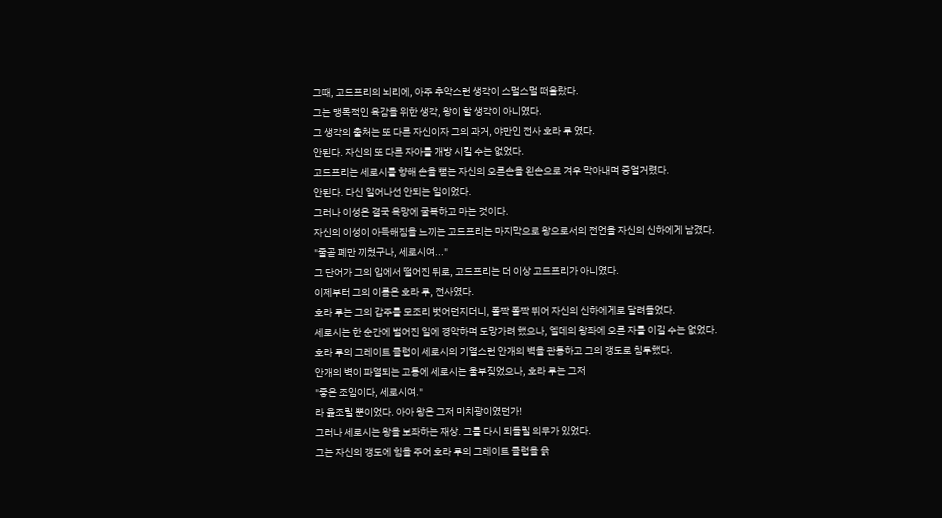그때, 고드프리의 뇌리에, 아주 추악스런 생각이 스멀스멀 떠올랐다.
그는 맹목적인 육감을 위한 생각, 왕이 할 생각이 아니였다.
그 생각의 출처는 또 다른 자신이자 그의 과거, 야만인 전사 호라 루 였다.
안된다. 자신의 또 다른 자아를 개방 시킬 수는 없었다.
고드프리는 세로시를 향해 손을 뻗는 자신의 오른손을 왼손으로 겨우 막아내며 중얼거렸다.
안된다. 다신 일어나선 안되는 일이었다.
그러나 이성은 결국 욕망에 굴복하고 마는 것이다.
자신의 이성이 아득해짐을 느끼는 고드프리는 마지막으로 왕으로서의 전언을 자신의 신하에게 남겼다.
"줄곧 폐만 끼쳤구나, 세로시여..."
그 단어가 그의 입에서 떨어진 뒤로, 고드프리는 더 이상 고드프리가 아니였다.
이제부터 그의 이름은 호라 루, 전사였다.
호라 루는 그의 갑주를 모조리 벗어던지더니, 폴짝 폴짝 뛰어 자신의 신하에게로 달려들었다.
세로시는 한 순간에 벌어진 일에 경악하며 도망가려 했으나, 엘데의 왕좌에 오른 자를 이길 수는 없었다.
호라 루의 그레이트 클럽이 세로시의 기열스런 안개의 벽을 관통하고 그의 갱도로 침투했다.
안개의 벽이 파열되는 고통에 세로시는 울부짖었으나, 호라 루는 그저
"좋은 조임이다, 세로시여."
라 읊조릴 뿐이었다. 아아 왕은 그저 미치광이였던가!
그러나 세로시는 왕을 보좌하는 재상. 그를 다시 되돌릴 의무가 있었다.
그는 자신의 갱도에 힘을 주어 호라 루의 그레이트 클럽을 옭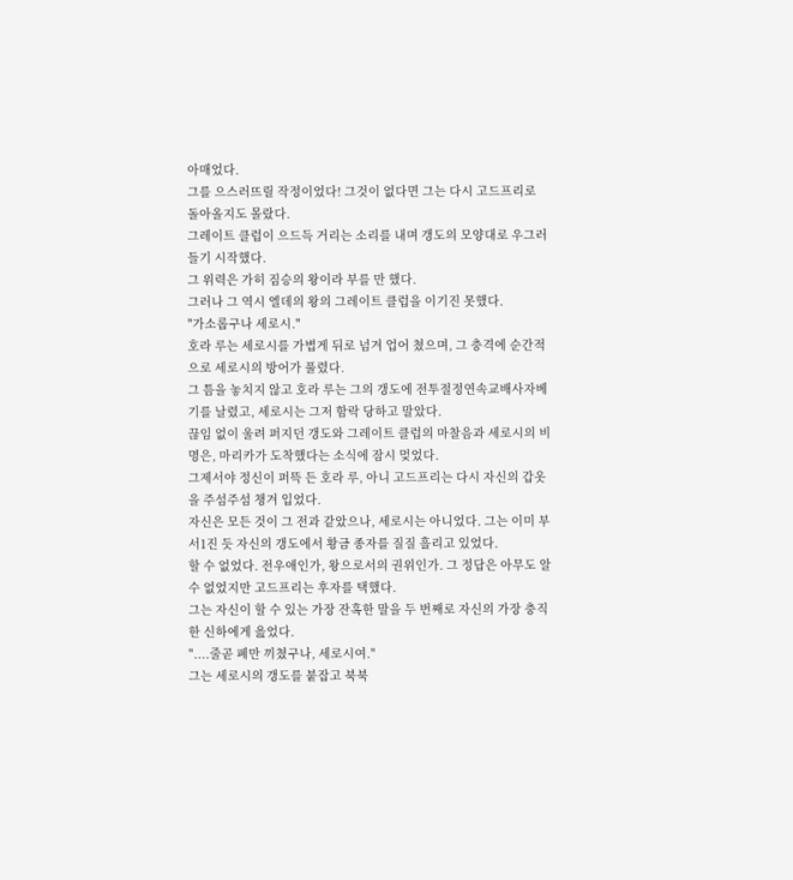아매었다.
그를 으스러뜨릴 작정이었다! 그것이 없다면 그는 다시 고드프리로 돌아올지도 몰랐다.
그레이트 클럽이 으드득 거리는 소리를 내며 갱도의 모양대로 우그러들기 시작했다.
그 위력은 가히 짐승의 왕이라 부를 만 했다.
그러나 그 역시 엘데의 왕의 그레이트 클럽을 이기진 못했다.
"가소롭구나 세로시."
호라 루는 세로시를 가볍게 뒤로 넘겨 업어 쳤으며, 그 충격에 순간적으로 세로시의 방어가 풀렸다.
그 틈을 놓치지 않고 호라 루는 그의 갱도에 전투절정연속교배사자베기를 날렸고, 세로시는 그저 함락 당하고 말았다.
끊임 없이 울려 퍼지던 갱도와 그레이트 클럽의 마찰음과 세로시의 비명은, 마리카가 도착했다는 소식에 잠시 멎었다.
그제서야 정신이 퍼뜩 든 호라 루, 아니 고드프리는 다시 자신의 갑옷을 주섬주섬 챙겨 입었다.
자신은 모든 것이 그 전과 같았으나, 세로시는 아니었다. 그는 이미 부서1진 듯 자신의 갱도에서 황금 종자를 질질 흘리고 있었다.
할 수 없었다. 전우애인가, 왕으로서의 권위인가. 그 정답은 아무도 알 수 없었지만 고드프리는 후자를 택했다.
그는 자신이 할 수 있는 가장 잔혹한 말을 두 번째로 자신의 가장 충직한 신하에게 읊었다.
"....줄곧 폐만 끼쳤구나, 세로시여."
그는 세로시의 갱도를 붙잡고 북북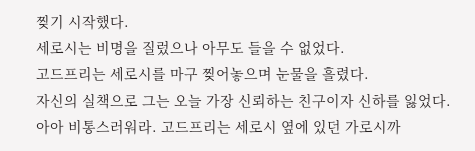찢기 시작했다.
세로시는 비명을 질렀으나 아무도 들을 수 없었다.
고드프리는 세로시를 마구 찢어놓으며 눈물을 흘렸다.
자신의 실책으로 그는 오늘 가장 신뢰하는 친구이자 신하를 잃었다.
아아 비통스러워라. 고드프리는 세로시 옆에 있던 가로시까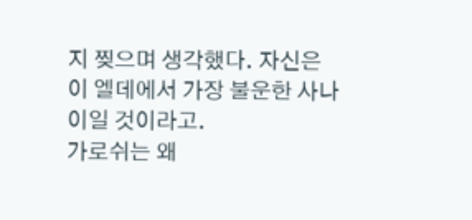지 찢으며 생각했다. 자신은 이 엘데에서 가장 불운한 사나이일 것이라고.
가로쉬는 왜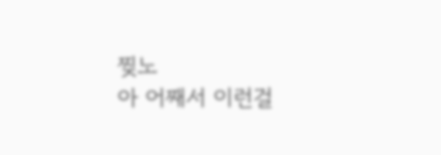찢노
아 어째서 이런걸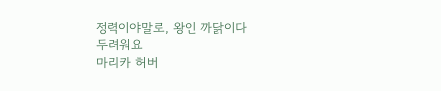정력이야말로, 왕인 까닭이다
두려워요
마리카 허버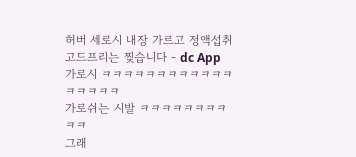허버 세로시 내장 가르고 정액섭취
고드프리는 찢습니다 - dc App
가로시 ㅋㅋㅋㅋㅋㅋㅋㅋㅋㅋㅋㅋㅋㅋㅋㅋㅋ
가로쉬는 시발 ㅋㅋㅋㅋㅋㅋㅋㅋㅋㅋ
그래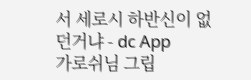서 세로시 하반신이 없던거냐 - dc App
가로쉬님 그립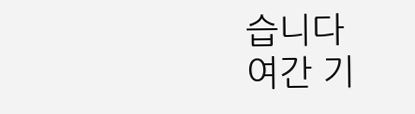습니다
여간 기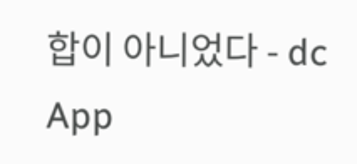합이 아니었다 - dc App